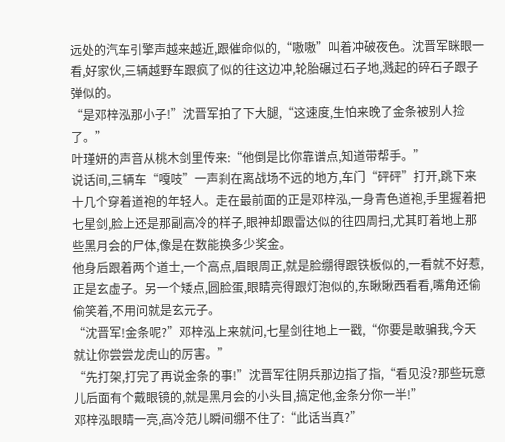远处的汽车引擎声越来越近,跟催命似的,“嗷嗷”叫着冲破夜色。沈晋军眯眼一看,好家伙,三辆越野车跟疯了似的往这边冲,轮胎碾过石子地,溅起的碎石子跟子弹似的。
“是邓梓泓那小子!”沈晋军拍了下大腿,“这速度,生怕来晚了金条被别人捡了。”
叶瑾妍的声音从桃木剑里传来:“他倒是比你靠谱点,知道带帮手。”
说话间,三辆车“嘎吱”一声刹在离战场不远的地方,车门“砰砰”打开,跳下来十几个穿着道袍的年轻人。走在最前面的正是邓梓泓,一身青色道袍,手里握着把七星剑,脸上还是那副高冷的样子,眼神却跟雷达似的往四周扫,尤其盯着地上那些黑月会的尸体,像是在数能换多少奖金。
他身后跟着两个道士,一个高点,眉眼周正,就是脸绷得跟铁板似的,一看就不好惹,正是玄虚子。另一个矮点,圆脸蛋,眼睛亮得跟灯泡似的,东瞅瞅西看看,嘴角还偷偷笑着,不用问就是玄元子。
“沈晋军!金条呢?”邓梓泓上来就问,七星剑往地上一戳,“你要是敢骗我,今天就让你尝尝龙虎山的厉害。”
“先打架,打完了再说金条的事!”沈晋军往阴兵那边指了指,“看见没?那些玩意儿后面有个戴眼镜的,就是黑月会的小头目,搞定他,金条分你一半!”
邓梓泓眼睛一亮,高冷范儿瞬间绷不住了:“此话当真?”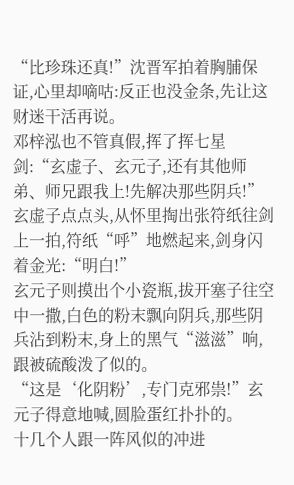“比珍珠还真!”沈晋军拍着胸脯保证,心里却嘀咕:反正也没金条,先让这财迷干活再说。
邓梓泓也不管真假,挥了挥七星剑:“玄虚子、玄元子,还有其他师弟、师兄跟我上!先解决那些阴兵!”
玄虚子点点头,从怀里掏出张符纸往剑上一拍,符纸“呼”地燃起来,剑身闪着金光:“明白!”
玄元子则摸出个小瓷瓶,拔开塞子往空中一撒,白色的粉末飘向阴兵,那些阴兵沾到粉末,身上的黑气“滋滋”响,跟被硫酸泼了似的。
“这是‘化阴粉’,专门克邪祟!”玄元子得意地喊,圆脸蛋红扑扑的。
十几个人跟一阵风似的冲进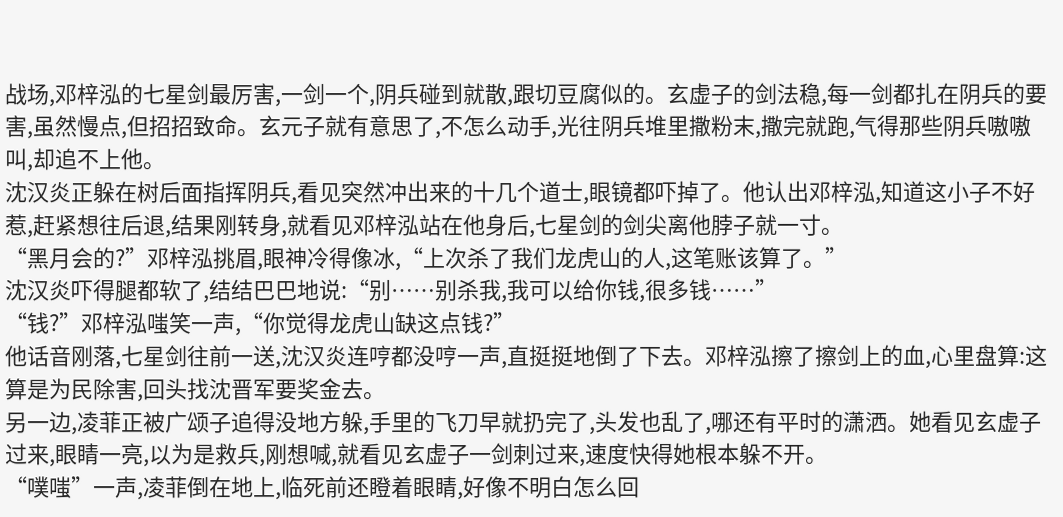战场,邓梓泓的七星剑最厉害,一剑一个,阴兵碰到就散,跟切豆腐似的。玄虚子的剑法稳,每一剑都扎在阴兵的要害,虽然慢点,但招招致命。玄元子就有意思了,不怎么动手,光往阴兵堆里撒粉末,撒完就跑,气得那些阴兵嗷嗷叫,却追不上他。
沈汉炎正躲在树后面指挥阴兵,看见突然冲出来的十几个道士,眼镜都吓掉了。他认出邓梓泓,知道这小子不好惹,赶紧想往后退,结果刚转身,就看见邓梓泓站在他身后,七星剑的剑尖离他脖子就一寸。
“黑月会的?”邓梓泓挑眉,眼神冷得像冰,“上次杀了我们龙虎山的人,这笔账该算了。”
沈汉炎吓得腿都软了,结结巴巴地说:“别……别杀我,我可以给你钱,很多钱……”
“钱?”邓梓泓嗤笑一声,“你觉得龙虎山缺这点钱?”
他话音刚落,七星剑往前一送,沈汉炎连哼都没哼一声,直挺挺地倒了下去。邓梓泓擦了擦剑上的血,心里盘算:这算是为民除害,回头找沈晋军要奖金去。
另一边,凌菲正被广颂子追得没地方躲,手里的飞刀早就扔完了,头发也乱了,哪还有平时的潇洒。她看见玄虚子过来,眼睛一亮,以为是救兵,刚想喊,就看见玄虚子一剑刺过来,速度快得她根本躲不开。
“噗嗤”一声,凌菲倒在地上,临死前还瞪着眼睛,好像不明白怎么回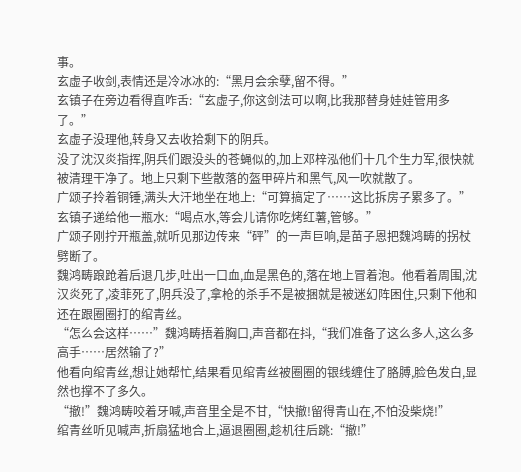事。
玄虚子收剑,表情还是冷冰冰的:“黑月会余孽,留不得。”
玄镇子在旁边看得直咋舌:“玄虚子,你这剑法可以啊,比我那替身娃娃管用多了。”
玄虚子没理他,转身又去收拾剩下的阴兵。
没了沈汉炎指挥,阴兵们跟没头的苍蝇似的,加上邓梓泓他们十几个生力军,很快就被清理干净了。地上只剩下些散落的盔甲碎片和黑气,风一吹就散了。
广颂子拎着铜锤,满头大汗地坐在地上:“可算搞定了……这比拆房子累多了。”
玄镇子递给他一瓶水:“喝点水,等会儿请你吃烤红薯,管够。”
广颂子刚拧开瓶盖,就听见那边传来“砰”的一声巨响,是苗子恩把魏鸿畴的拐杖劈断了。
魏鸿畴踉跄着后退几步,吐出一口血,血是黑色的,落在地上冒着泡。他看着周围,沈汉炎死了,凌菲死了,阴兵没了,拿枪的杀手不是被捆就是被迷幻阵困住,只剩下他和还在跟圈圈打的绾青丝。
“怎么会这样……”魏鸿畴捂着胸口,声音都在抖,“我们准备了这么多人,这么多高手……居然输了?”
他看向绾青丝,想让她帮忙,结果看见绾青丝被圈圈的银线缠住了胳膊,脸色发白,显然也撑不了多久。
“撤!”魏鸿畴咬着牙喊,声音里全是不甘,“快撤!留得青山在,不怕没柴烧!”
绾青丝听见喊声,折扇猛地合上,逼退圈圈,趁机往后跳:“撤!”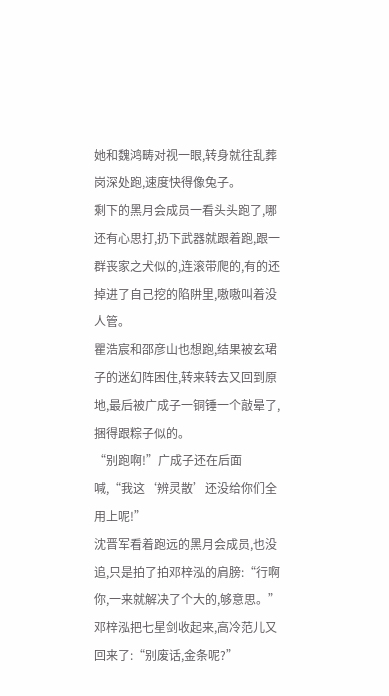她和魏鸿畴对视一眼,转身就往乱葬岗深处跑,速度快得像兔子。
剩下的黑月会成员一看头头跑了,哪还有心思打,扔下武器就跟着跑,跟一群丧家之犬似的,连滚带爬的,有的还掉进了自己挖的陷阱里,嗷嗷叫着没人管。
瞿浩宸和邵彦山也想跑,结果被玄珺子的迷幻阵困住,转来转去又回到原地,最后被广成子一铜锤一个敲晕了,捆得跟粽子似的。
“别跑啊!”广成子还在后面喊,“我这‘辨灵散’还没给你们全用上呢!”
沈晋军看着跑远的黑月会成员,也没追,只是拍了拍邓梓泓的肩膀:“行啊你,一来就解决了个大的,够意思。”
邓梓泓把七星剑收起来,高冷范儿又回来了:“别废话,金条呢?”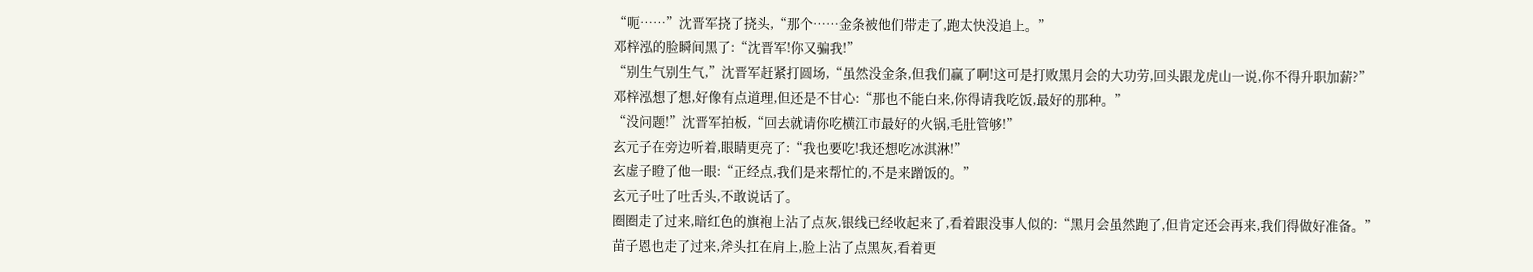“呃……”沈晋军挠了挠头,“那个……金条被他们带走了,跑太快没追上。”
邓梓泓的脸瞬间黑了:“沈晋军!你又骗我!”
“别生气别生气,”沈晋军赶紧打圆场,“虽然没金条,但我们赢了啊!这可是打败黑月会的大功劳,回头跟龙虎山一说,你不得升职加薪?”
邓梓泓想了想,好像有点道理,但还是不甘心:“那也不能白来,你得请我吃饭,最好的那种。”
“没问题!”沈晋军拍板,“回去就请你吃横江市最好的火锅,毛肚管够!”
玄元子在旁边听着,眼睛更亮了:“我也要吃!我还想吃冰淇淋!”
玄虚子瞪了他一眼:“正经点,我们是来帮忙的,不是来蹭饭的。”
玄元子吐了吐舌头,不敢说话了。
圈圈走了过来,暗红色的旗袍上沾了点灰,银线已经收起来了,看着跟没事人似的:“黑月会虽然跑了,但肯定还会再来,我们得做好准备。”
苗子恩也走了过来,斧头扛在肩上,脸上沾了点黑灰,看着更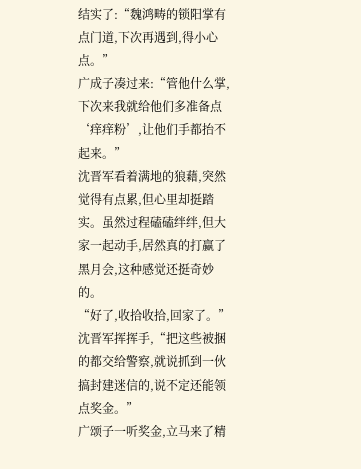结实了:“魏鸿畴的锁阳掌有点门道,下次再遇到,得小心点。”
广成子凑过来:“管他什么掌,下次来我就给他们多准备点‘痒痒粉’,让他们手都抬不起来。”
沈晋军看着满地的狼藉,突然觉得有点累,但心里却挺踏实。虽然过程磕磕绊绊,但大家一起动手,居然真的打赢了黑月会,这种感觉还挺奇妙的。
“好了,收拾收拾,回家了。”沈晋军挥挥手,“把这些被捆的都交给警察,就说抓到一伙搞封建迷信的,说不定还能领点奖金。”
广颂子一听奖金,立马来了精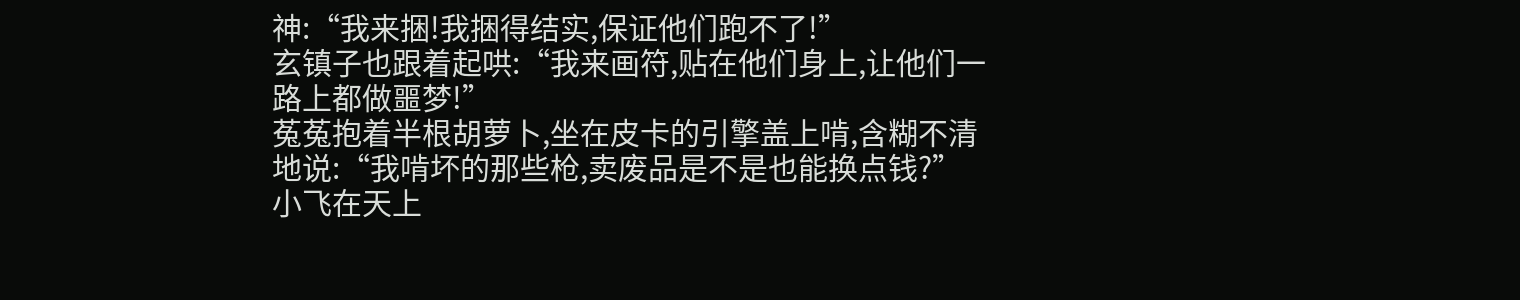神:“我来捆!我捆得结实,保证他们跑不了!”
玄镇子也跟着起哄:“我来画符,贴在他们身上,让他们一路上都做噩梦!”
菟菟抱着半根胡萝卜,坐在皮卡的引擎盖上啃,含糊不清地说:“我啃坏的那些枪,卖废品是不是也能换点钱?”
小飞在天上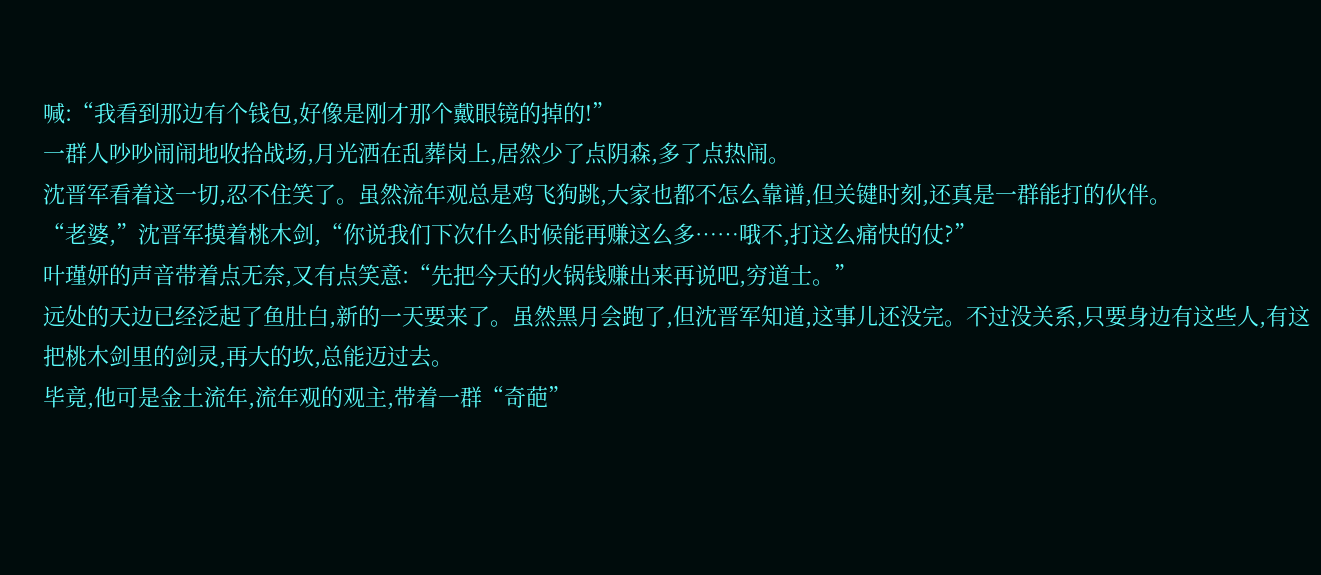喊:“我看到那边有个钱包,好像是刚才那个戴眼镜的掉的!”
一群人吵吵闹闹地收拾战场,月光洒在乱葬岗上,居然少了点阴森,多了点热闹。
沈晋军看着这一切,忍不住笑了。虽然流年观总是鸡飞狗跳,大家也都不怎么靠谱,但关键时刻,还真是一群能打的伙伴。
“老婆,”沈晋军摸着桃木剑,“你说我们下次什么时候能再赚这么多……哦不,打这么痛快的仗?”
叶瑾妍的声音带着点无奈,又有点笑意:“先把今天的火锅钱赚出来再说吧,穷道士。”
远处的天边已经泛起了鱼肚白,新的一天要来了。虽然黑月会跑了,但沈晋军知道,这事儿还没完。不过没关系,只要身边有这些人,有这把桃木剑里的剑灵,再大的坎,总能迈过去。
毕竟,他可是金土流年,流年观的观主,带着一群“奇葩”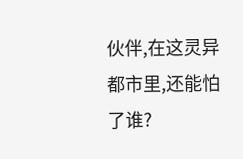伙伴,在这灵异都市里,还能怕了谁?